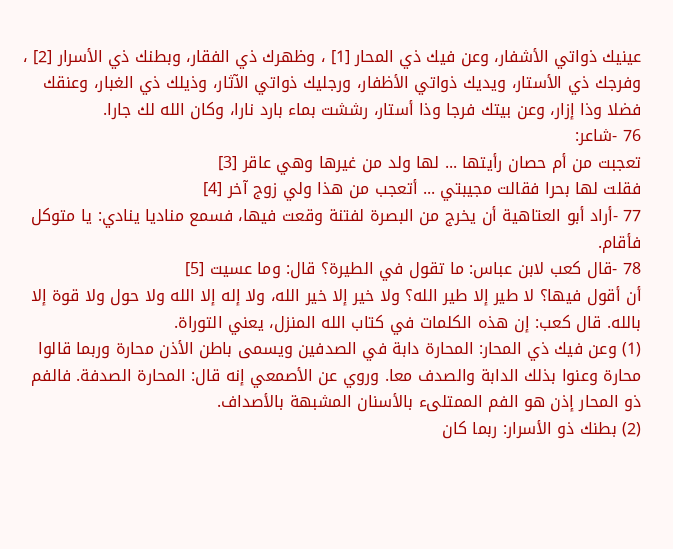عينيك ذواتي الأشفار، وعن فيك ذي المحار [1] ، وظهرك ذي الفقار، وبطنك ذي الأسرار [2] ، وفرجك ذي الأستار، ويديك ذواتي الأظفار، ورجليك ذواتي الآثار، وذيلك ذي الغبار، وعنقك فضلا وذا إزار، وعن بيتك فرجا وذا أستار، رششت بماء بارد نارا، وكان الله لك جارا.
76 -شاعر:
تعجبت من أم حصان رأيتها ... لها ولد من غيرها وهي عاقر [3]
فقلت لها بحرا فقالت مجيبتي ... أتعجب من هذا ولي زوج آخر [4]
77 -أراد أبو العتاهية أن يخرج من البصرة لفتنة وقعت فيها، فسمع مناديا ينادي: يا متوكل فأقام.
78 -قال كعب لابن عباس: ما تقول في الطيرة؟ قال: وما عسيت [5]
أن أقول فيها؟ لا طير إلا طير الله؟ ولا خير إلا خير الله، ولا إله إلا الله ولا حول ولا قوة إلا بالله. قال كعب: إن هذه الكلمات في كتاب الله المنزل، يعني التوراة.
(1) وعن فيك ذي المحار: المحارة دابة في الصدفين ويسمى باطن الأذن محارة وربما قالوا محارة وعنوا بذلك الدابة والصدف معا. وروي عن الأصمعي إنه قال: المحارة الصدفة. فالفم ذو المحار إذن هو الفم الممتلىء بالأسنان المشبهة بالأصداف.
(2) بطنك ذو الأسرار: ربما كان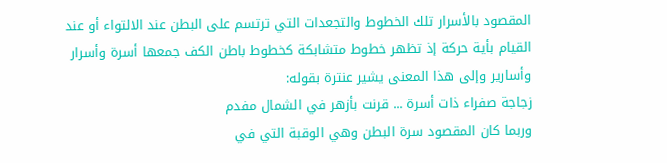المقصود بالأسرار تلك الخطوط والتجعدات التي ترتسم على البطن عند الالتواء أو عند القيام بأية حركة إذ تظهر خطوط متشابكة كخطوط باطن الكف جمعها أسرة وأسرار وأسارير وإلى هذا المعنى يشير عنترة بقوله:
زجاجة صفراء ذات أسرة ... قرنت بأزهر في الشمال مفدم
وربما كان المقصود سرة البطن وهي الوقبة التي في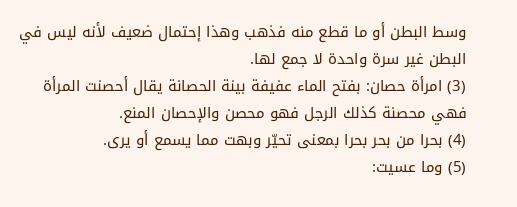وسط البطن أو ما قطع منه فذهب وهذا إحتمال ضعيف لأنه ليس في البطن غير سرة واحدة لا جمع لها.
(3) امرأة حصان: بفتح الماء عفيفة بينة الحصانة يقال أحصنت المرأة فهي محصنة كذلك الرجل فهو محصن والإحصان المنع.
(4) بحرا من بحر بحرا بمعنى تحيّر وبهت مما يسمع أو يرى.
(5) وما عسيت: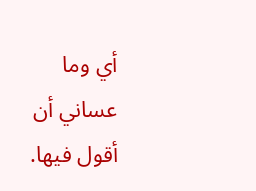أي وما عساني أن أقول فيها.